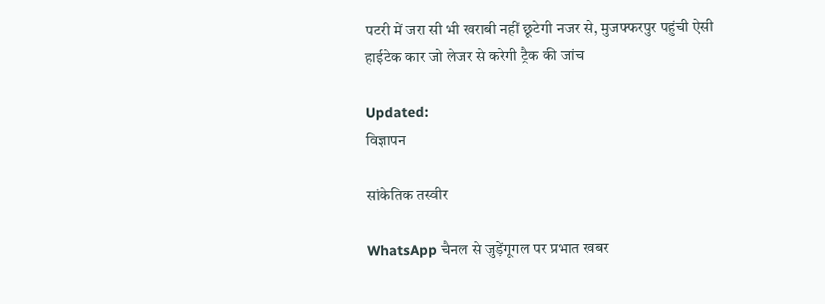पटरी में जरा सी भी खराबी नहीं छूटेगी नजर से, मुजफ्फरपुर पहुंची ऐसी हाईटेक कार जो लेजर से करेगी ट्रैक की जांच

Updated:
विज्ञापन

सांकेतिक तस्वीर

WhatsApp चैनल से जुड़ेंगूगल पर प्रभात खबर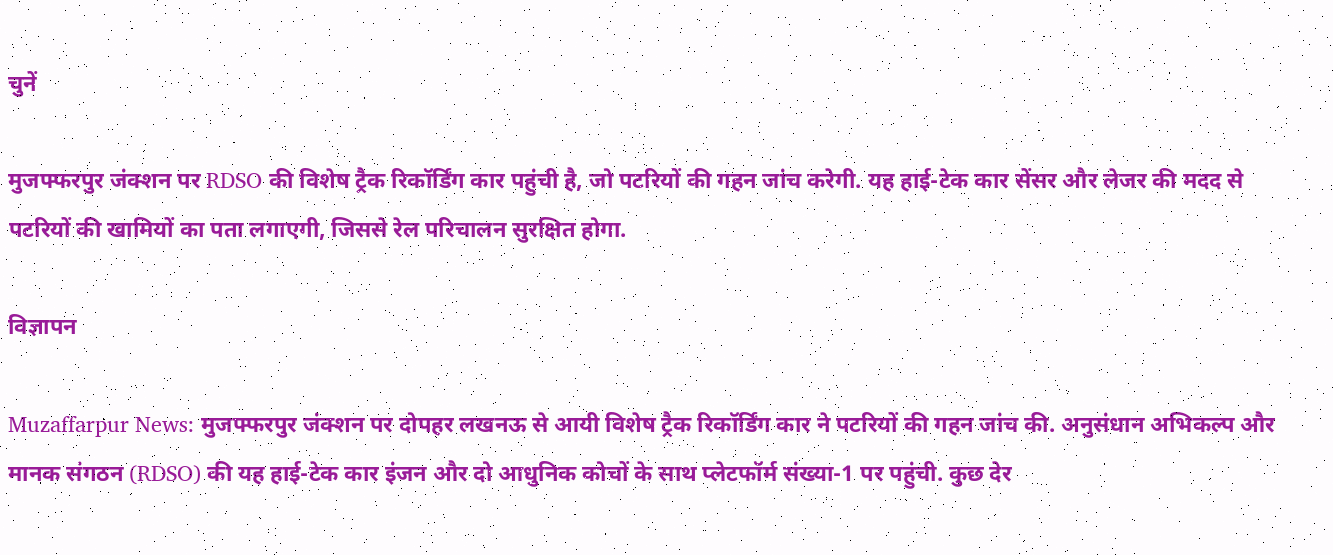चुनें

मुजफ्फरपुर जंक्शन पर RDSO की विशेष ट्रैक रिकॉर्डिंग कार पहुंची है, जो पटरियों की गहन जांच करेगी. यह हाई-टेक कार सेंसर और लेजर की मदद से पटरियों की खामियों का पता लगाएगी, जिससे रेल परिचालन सुरक्षित होगा.

विज्ञापन

Muzaffarpur News: मुजफ्फरपुर जंक्शन पर दोपहर लखनऊ से आयी विशेष ट्रैक रिकॉर्डिंग कार ने पटरियों की गहन जांच की. अनुसंधान अभिकल्प और मानक संगठन (RDSO) की यह हाई-टेक कार इंजन और दो आधुनिक कोचों के साथ प्लेटफॉर्म संख्या-1 पर पहुंची. कुछ देर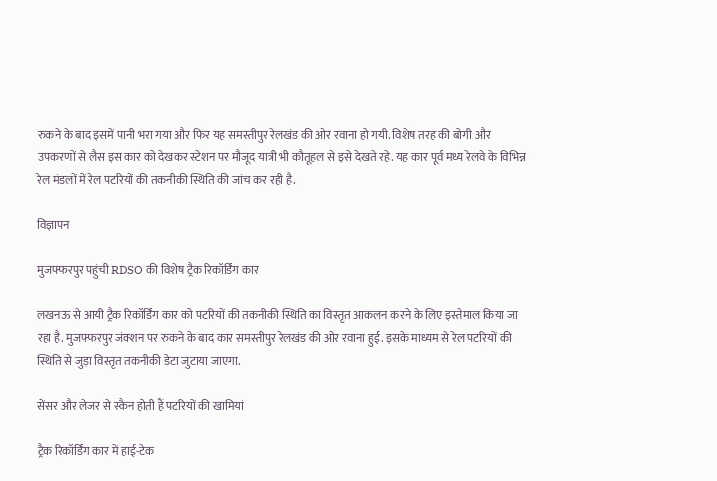रुकने के बाद इसमें पानी भरा गया और फिर यह समस्तीपुर रेलखंड की ओर रवाना हो गयी. विशेष तरह की बोगी और उपकरणों से लैस इस कार को देखकर स्टेशन पर मौजूद यात्री भी कौतूहल से इसे देखते रहे. यह कार पूर्व मध्य रेलवे के विभिन्न रेल मंडलों में रेल पटरियों की तकनीकी स्थिति की जांच कर रही है.

विज्ञापन

मुजफ्फरपुर पहुंची RDSO की विशेष ट्रैक रिकॉर्डिंग कार

लखनऊ से आयी ट्रैक रिकॉर्डिंग कार को पटरियों की तकनीकी स्थिति का विस्तृत आकलन करने के लिए इस्तेमाल किया जा रहा है. मुजफ्फरपुर जंक्शन पर रुकने के बाद कार समस्तीपुर रेलखंड की ओर रवाना हुई. इसके माध्यम से रेल पटरियों की स्थिति से जुड़ा विस्तृत तकनीकी डेटा जुटाया जाएगा.

सेंसर और लेजर से स्कैन होती हैं पटरियों की खामियां

ट्रैक रिकॉर्डिंग कार में हाई-टेक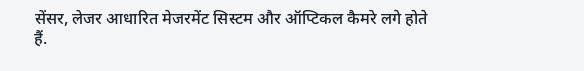सेंसर, लेजर आधारित मेजरमेंट सिस्टम और ऑप्टिकल कैमरे लगे होते हैं.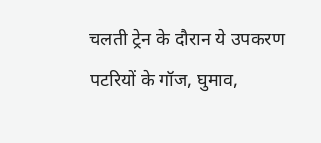चलती ट्रेन के दौरान ये उपकरण पटरियों के गॉज, घुमाव,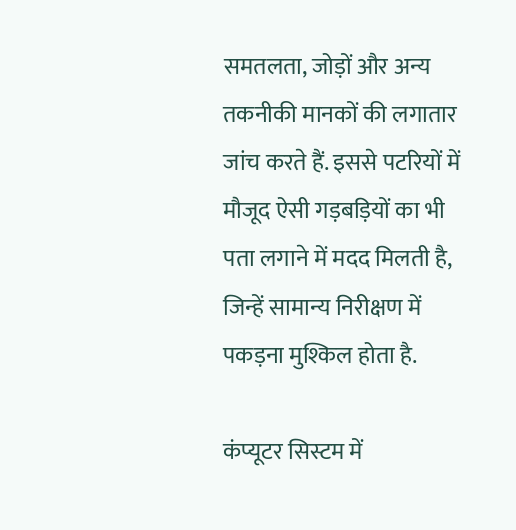समतलता, जोड़ों और अन्य तकनीकी मानकों की लगातार जांच करते हैं. इससे पटरियों में मौजूद ऐसी गड़बड़ियों का भी पता लगाने में मदद मिलती है, जिन्हें सामान्य निरीक्षण में पकड़ना मुश्किल होता है.

कंप्यूटर सिस्टम में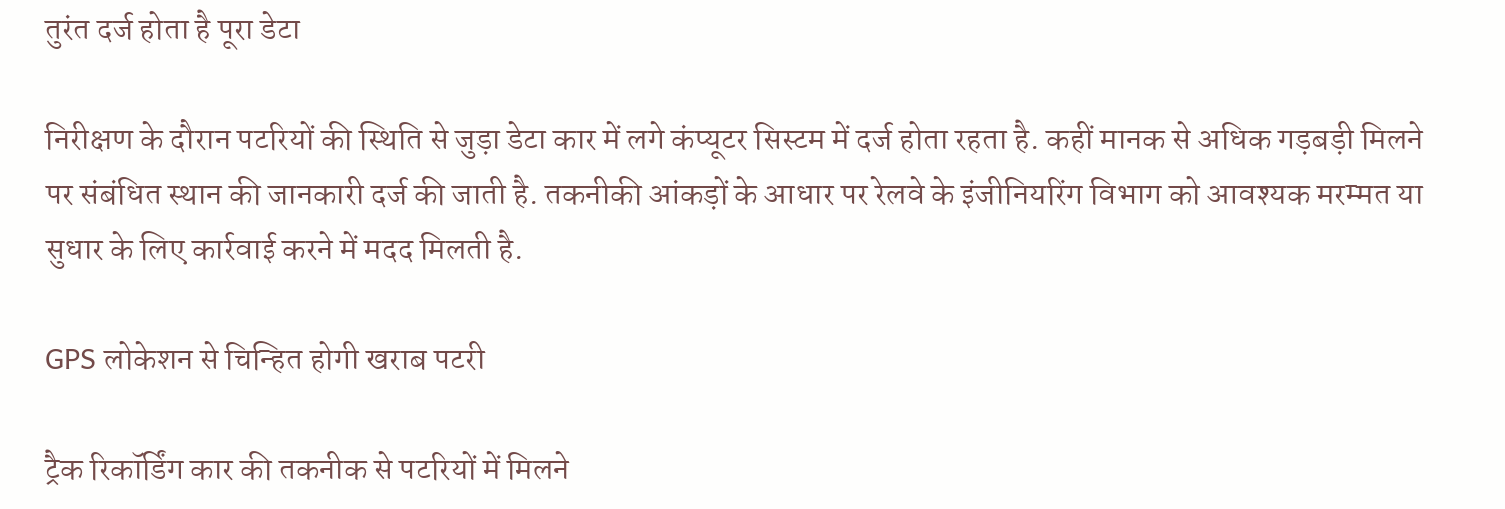तुरंत दर्ज होता है पूरा डेटा

निरीक्षण के दौरान पटरियों की स्थिति से जुड़ा डेटा कार में लगे कंप्यूटर सिस्टम में दर्ज होता रहता है. कहीं मानक से अधिक गड़बड़ी मिलने पर संबंधित स्थान की जानकारी दर्ज की जाती है. तकनीकी आंकड़ों के आधार पर रेलवे के इंजीनियरिंग विभाग को आवश्यक मरम्मत या सुधार के लिए कार्रवाई करने में मदद मिलती है.

GPS लोकेशन से चिन्हित होगी खराब पटरी

ट्रैक रिकॉर्डिंग कार की तकनीक से पटरियों में मिलने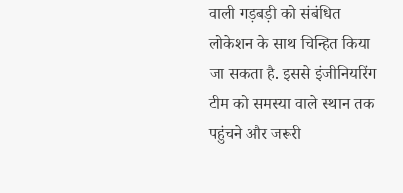वाली गड़बड़ी को संबंधित लोकेशन के साथ चिन्हित किया जा सकता है. इससे इंजीनियरिंग टीम को समस्या वाले स्थान तक पहुंचने और जरूरी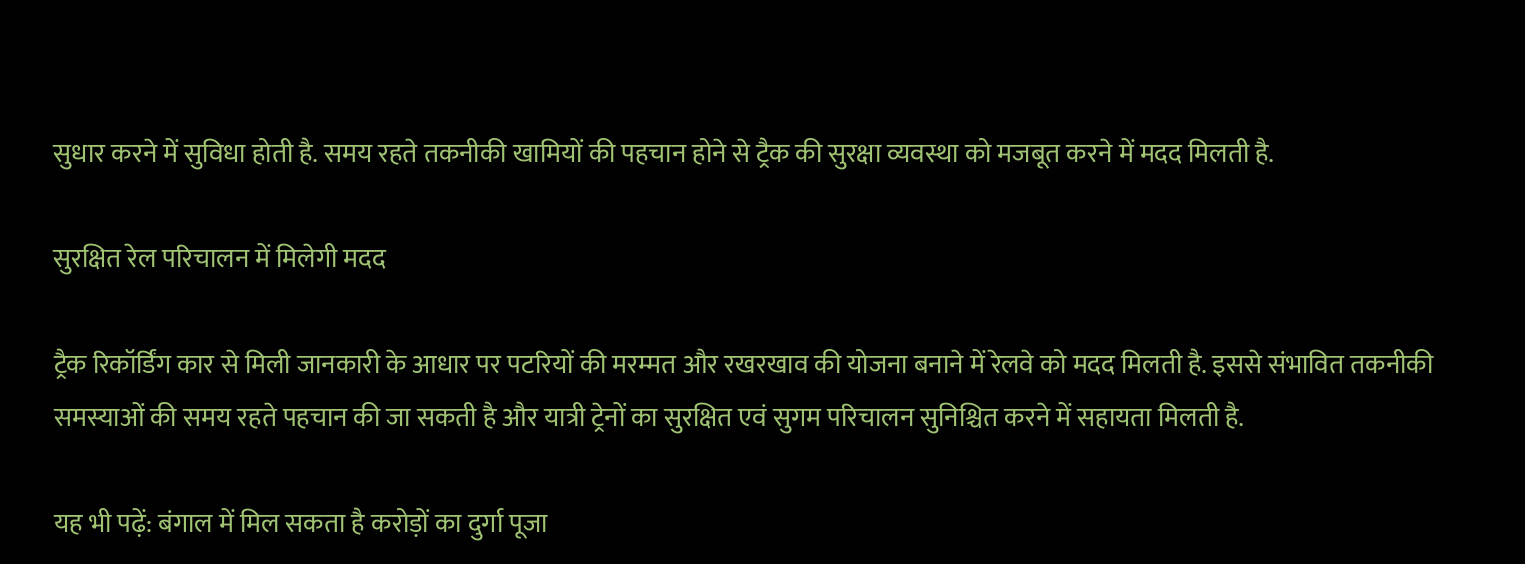सुधार करने में सुविधा होती है. समय रहते तकनीकी खामियों की पहचान होने से ट्रैक की सुरक्षा व्यवस्था को मजबूत करने में मदद मिलती है.

सुरक्षित रेल परिचालन में मिलेगी मदद

ट्रैक रिकॉर्डिंग कार से मिली जानकारी के आधार पर पटरियों की मरम्मत और रखरखाव की योजना बनाने में रेलवे को मदद मिलती है. इससे संभावित तकनीकी समस्याओं की समय रहते पहचान की जा सकती है और यात्री ट्रेनों का सुरक्षित एवं सुगम परिचालन सुनिश्चित करने में सहायता मिलती है.

यह भी पढ़ें: बंगाल में मिल सकता है करोड़ों का दुर्गा पूजा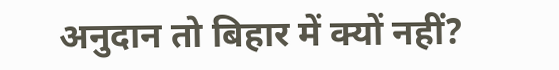अनुदान तो बिहार में क्यों नहीं?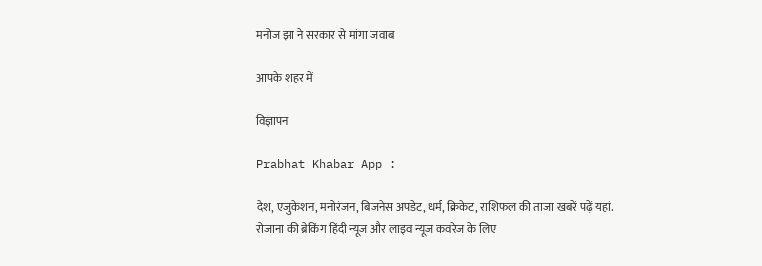मनोज झा ने सरकार से मांगा जवाब

आपके शहर में

विज्ञापन

Prabhat Khabar App :

देश, एजुकेशन, मनोरंजन, बिजनेस अपडेट, धर्म, क्रिकेट, राशिफल की ताजा खबरें पढ़ें यहां. रोजाना की ब्रेकिंग हिंदी न्यूज और लाइव न्यूज कवरेज के लिए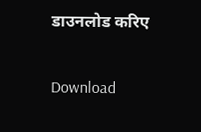डाउनलोड करिए

Download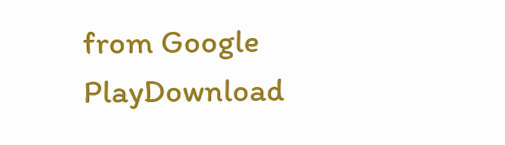from Google PlayDownload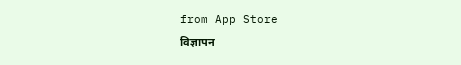from App Store
विज्ञापन